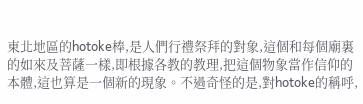東北地區的hotoke棒,是人們行禮祭拜的對象,這個和每個廟裏的如來及菩薩一樣,即根據各教的教理,把這個物象當作信仰的本體,這也算是一個新的現象。不過奇怪的是,對hotoke的稱呼,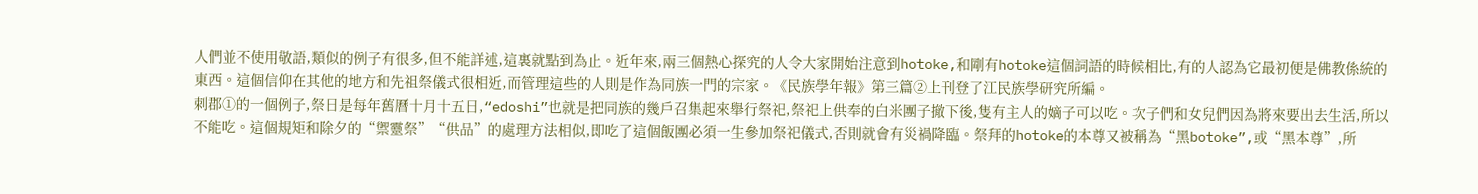人們並不使用敬語,類似的例子有很多,但不能詳述,這裏就點到為止。近年來,兩三個熱心探究的人令大家開始注意到hotoke,和剛有hotoke這個詞語的時候相比,有的人認為它最初便是佛教係統的東西。這個信仰在其他的地方和先祖祭儀式很相近,而管理這些的人則是作為同族一門的宗家。《民族學年報》第三篇②上刊登了江民族學研究所編。
刺郡①的一個例子,祭日是每年舊曆十月十五日,“edoshi”也就是把同族的幾戶召集起來舉行祭祀,祭祀上供奉的白米團子撤下後,隻有主人的嫡子可以吃。次子們和女兒們因為將來要出去生活,所以不能吃。這個規矩和除夕的“禦靈祭”“供品”的處理方法相似,即吃了這個飯團必須一生參加祭祀儀式,否則就會有災禍降臨。祭拜的hotoke的本尊又被稱為“黑botoke”,或“黑本尊”,所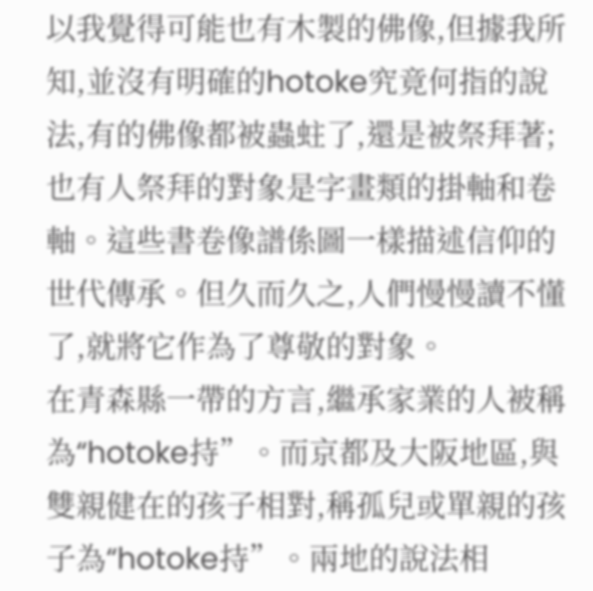以我覺得可能也有木製的佛像,但據我所知,並沒有明確的hotoke究竟何指的說法,有的佛像都被蟲蛀了,還是被祭拜著;也有人祭拜的對象是字畫類的掛軸和卷軸。這些書卷像譜係圖一樣描述信仰的世代傳承。但久而久之,人們慢慢讀不懂了,就將它作為了尊敬的對象。
在青森縣一帶的方言,繼承家業的人被稱為“hotoke持”。而京都及大阪地區,與雙親健在的孩子相對,稱孤兒或單親的孩子為“hotoke持”。兩地的說法相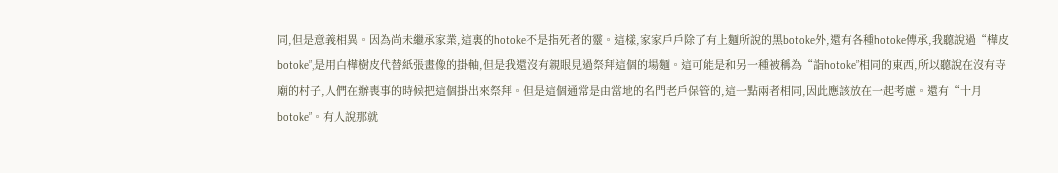同,但是意義相異。因為尚未繼承家業,這裏的hotoke不是指死者的靈。這樣,家家戶戶除了有上麵所說的黑botoke外,還有各種hotoke傳承,我聽說過“樺皮botoke”,是用白樺樹皮代替紙張畫像的掛軸,但是我還沒有親眼見過祭拜這個的場麵。這可能是和另一種被稱為“詣hotoke”相同的東西,所以聽說在沒有寺廟的村子,人們在辦喪事的時候把這個掛出來祭拜。但是這個通常是由當地的名門老戶保管的,這一點兩者相同,因此應該放在一起考慮。還有“十月botoke”。有人說那就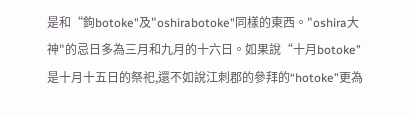是和“鉤botoke"及"oshirabotoke"同樣的東西。"oshira大神"的忌日多為三月和九月的十六日。如果說“十月botoke”是十月十五日的祭祀,還不如說江刺郡的參拜的“hotoke”更為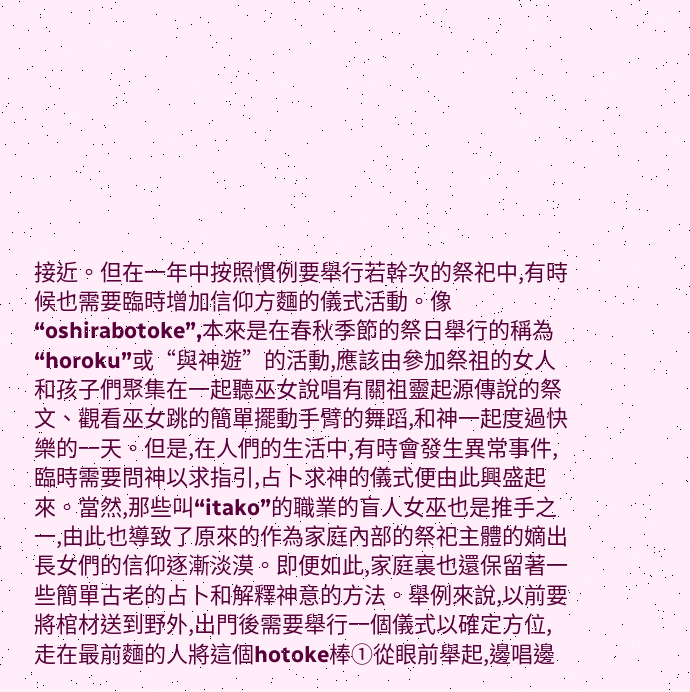接近。但在一年中按照慣例要舉行若幹次的祭祀中,有時候也需要臨時增加信仰方麵的儀式活動。像“oshirabotoke”,本來是在春秋季節的祭日舉行的稱為“horoku”或“與神遊”的活動,應該由參加祭祖的女人和孩子們聚集在一起聽巫女說唱有關祖靈起源傳說的祭文、觀看巫女跳的簡單擺動手臂的舞蹈,和神一起度過快樂的一天。但是,在人們的生活中,有時會發生異常事件,臨時需要問神以求指引,占卜求神的儀式便由此興盛起來。當然,那些叫“itako”的職業的盲人女巫也是推手之一,由此也導致了原來的作為家庭內部的祭祀主體的嫡出長女們的信仰逐漸淡漠。即便如此,家庭裏也還保留著一些簡單古老的占卜和解釋神意的方法。舉例來說,以前要將棺材送到野外,出門後需要舉行一個儀式以確定方位,走在最前麵的人將這個hotoke棒①從眼前舉起,邊唱邊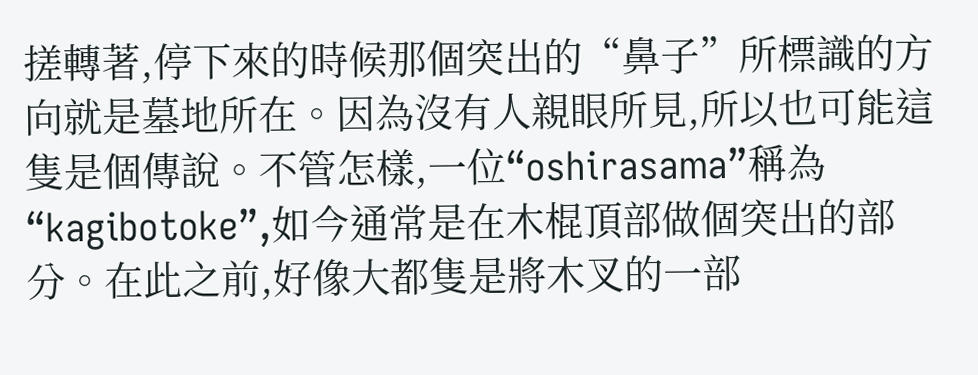搓轉著,停下來的時候那個突出的“鼻子”所標識的方向就是墓地所在。因為沒有人親眼所見,所以也可能這隻是個傳說。不管怎樣,一位“oshirasama”稱為“kagibotoke”,如今通常是在木棍頂部做個突出的部分。在此之前,好像大都隻是將木叉的一部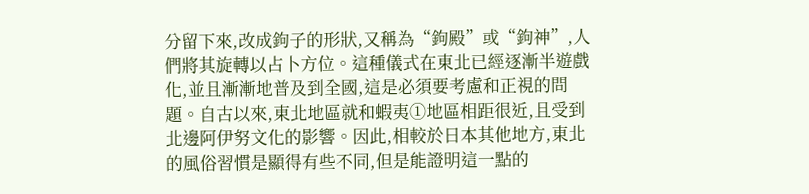分留下來,改成鉤子的形狀,又稱為“鉤殿”或“鉤神”,人們將其旋轉以占卜方位。這種儀式在東北已經逐漸半遊戲化,並且漸漸地普及到全國,這是必須要考慮和正視的問題。自古以來,東北地區就和蝦夷①地區相距很近,且受到北邊阿伊努文化的影響。因此,相較於日本其他地方,東北的風俗習慣是顯得有些不同,但是能證明這一點的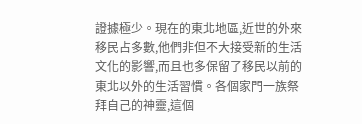證據極少。現在的東北地區,近世的外來移民占多數,他們非但不大接受新的生活文化的影響,而且也多保留了移民以前的東北以外的生活習慣。各個家門一族祭拜自己的神靈,這個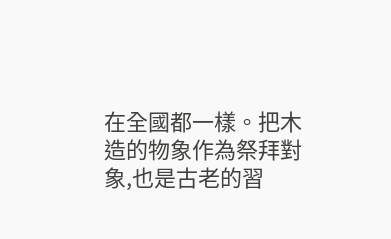在全國都一樣。把木造的物象作為祭拜對象,也是古老的習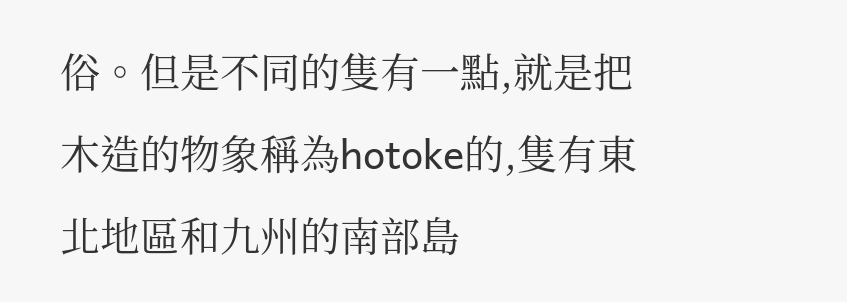俗。但是不同的隻有一點,就是把木造的物象稱為hotoke的,隻有東北地區和九州的南部島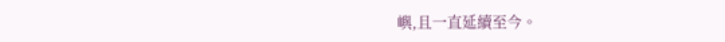嶼,且一直延續至今。